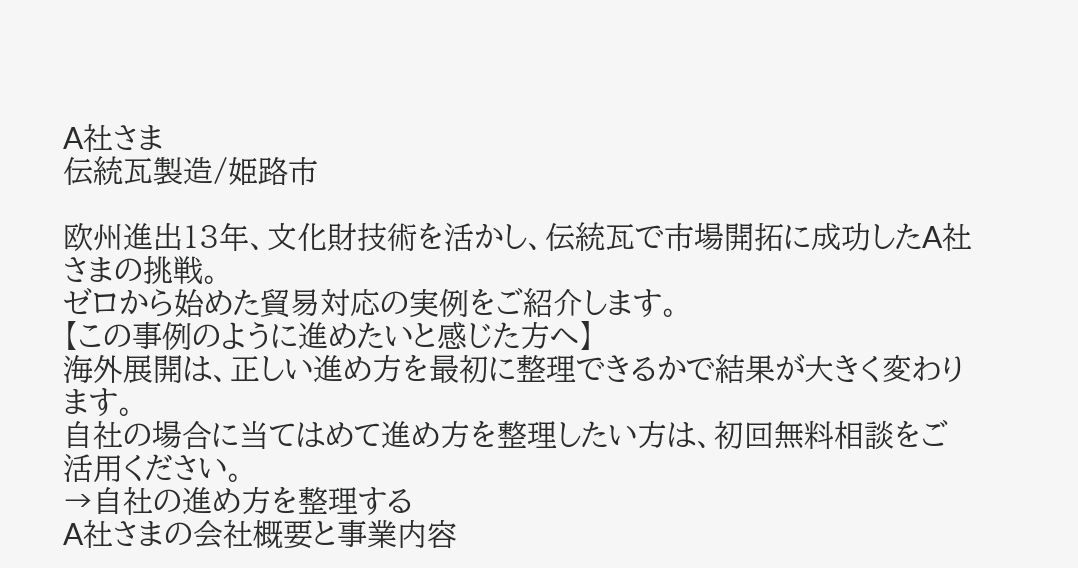A社さま
伝統瓦製造/姫路市

欧州進出13年、文化財技術を活かし、伝統瓦で市場開拓に成功したA社さまの挑戦。
ゼロから始めた貿易対応の実例をご紹介します。
【この事例のように進めたいと感じた方へ】
海外展開は、正しい進め方を最初に整理できるかで結果が大きく変わります。
自社の場合に当てはめて進め方を整理したい方は、初回無料相談をご活用ください。
→自社の進め方を整理する
A社さまの会社概要と事業内容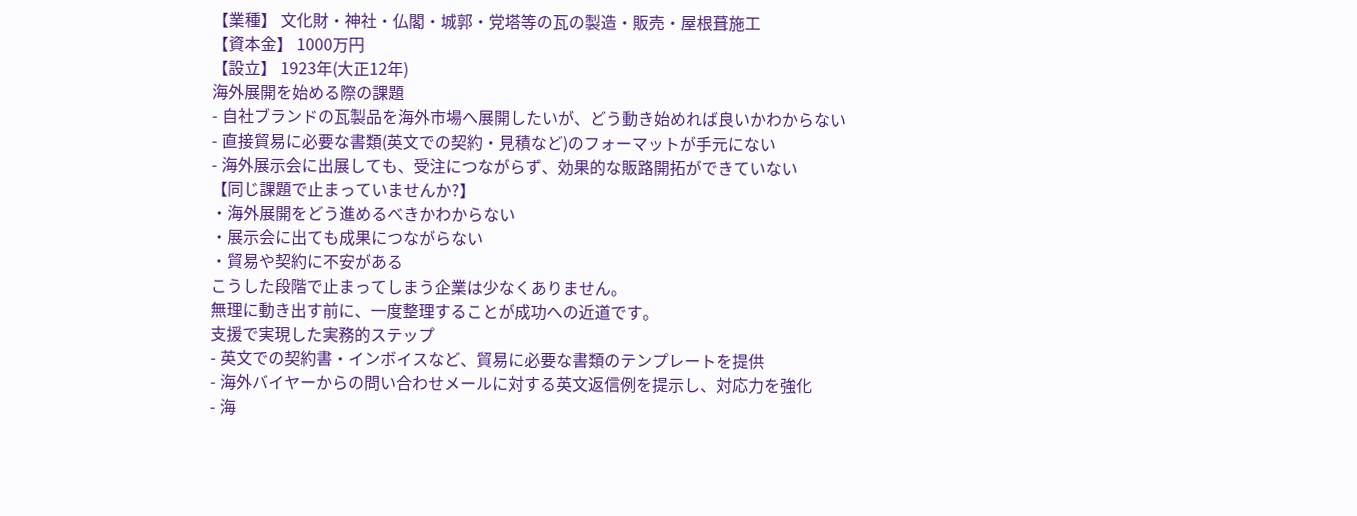【業種】 文化財・神社・仏閣・城郭・党塔等の瓦の製造・販売・屋根葺施工
【資本金】 1000万円
【設立】 1923年(大正12年)
海外展開を始める際の課題
- 自社ブランドの瓦製品を海外市場へ展開したいが、どう動き始めれば良いかわからない
- 直接貿易に必要な書類(英文での契約・見積など)のフォーマットが手元にない
- 海外展示会に出展しても、受注につながらず、効果的な販路開拓ができていない
【同じ課題で止まっていませんか?】
・海外展開をどう進めるべきかわからない
・展示会に出ても成果につながらない
・貿易や契約に不安がある
こうした段階で止まってしまう企業は少なくありません。
無理に動き出す前に、一度整理することが成功への近道です。
支援で実現した実務的ステップ
- 英文での契約書・インボイスなど、貿易に必要な書類のテンプレートを提供
- 海外バイヤーからの問い合わせメールに対する英文返信例を提示し、対応力を強化
- 海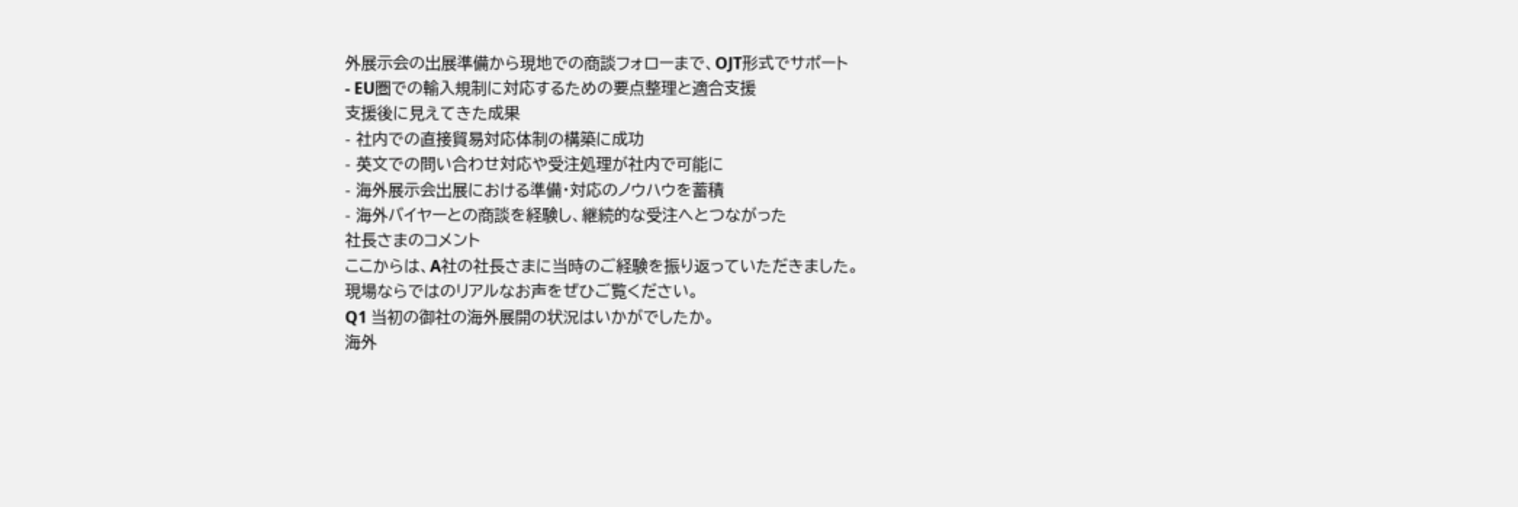外展示会の出展準備から現地での商談フォローまで、OJT形式でサポート
- EU圏での輸入規制に対応するための要点整理と適合支援
支援後に見えてきた成果
- 社内での直接貿易対応体制の構築に成功
- 英文での問い合わせ対応や受注処理が社内で可能に
- 海外展示会出展における準備・対応のノウハウを蓄積
- 海外バイヤーとの商談を経験し、継続的な受注へとつながった
社長さまのコメント
ここからは、A社の社長さまに当時のご経験を振り返っていただきました。
現場ならではのリアルなお声をぜひご覧ください。
Q1 当初の御社の海外展開の状況はいかがでしたか。
海外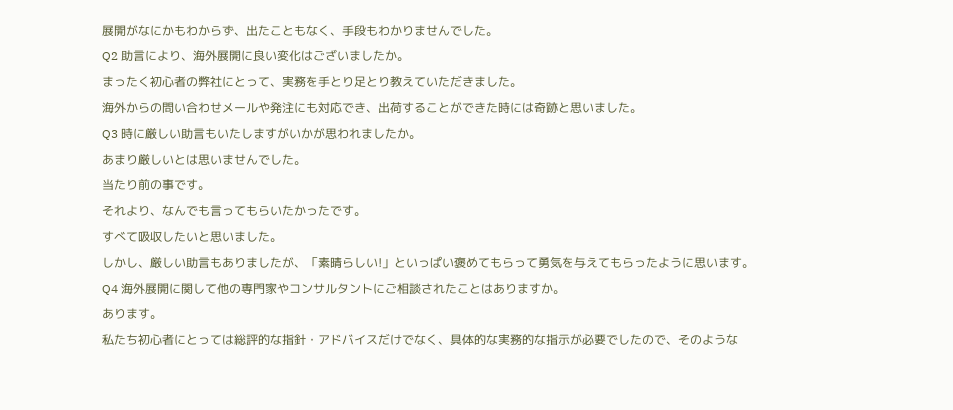展開がなにかもわからず、出たこともなく、手段もわかりませんでした。
Q2 助言により、海外展開に良い変化はございましたか。
まったく初心者の弊社にとって、実務を手とり足とり教えていただきました。
海外からの問い合わせメールや発注にも対応でき、出荷することができた時には奇跡と思いました。
Q3 時に厳しい助言もいたしますがいかが思われましたか。
あまり厳しいとは思いませんでした。
当たり前の事です。
それより、なんでも言ってもらいたかったです。
すべて吸収したいと思いました。
しかし、厳しい助言もありましたが、「素晴らしい!」といっぱい褒めてもらって勇気を与えてもらったように思います。
Q4 海外展開に関して他の専門家やコンサルタントにご相談されたことはありますか。
あります。
私たち初心者にとっては総評的な指針・アドバイスだけでなく、具体的な実務的な指示が必要でしたので、そのような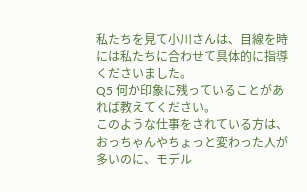私たちを見て小川さんは、目線を時には私たちに合わせて具体的に指導くださいました。
Q5 何か印象に残っていることがあれば教えてください。
このような仕事をされている方は、おっちゃんやちょっと変わった人が多いのに、モデル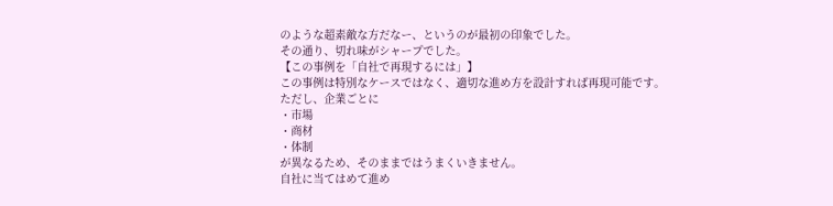のような超素敵な方だなー、というのが最初の印象でした。
その通り、切れ味がシャープでした。
【この事例を「自社で再現するには」】
この事例は特別なケースではなく、適切な進め方を設計すれば再現可能です。
ただし、企業ごとに
・市場
・商材
・体制
が異なるため、そのままではうまくいきません。
自社に当てはめて進め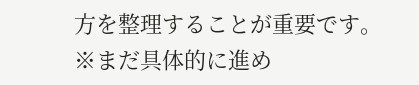方を整理することが重要です。
※まだ具体的に進め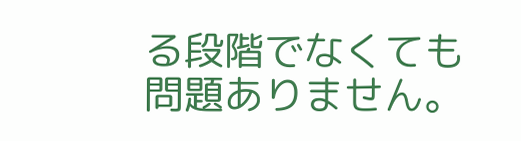る段階でなくても問題ありません。